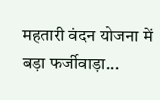महतारी वंदन योजना में बड़ा फर्जीवाड़ा...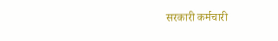सरकारी कर्मचारी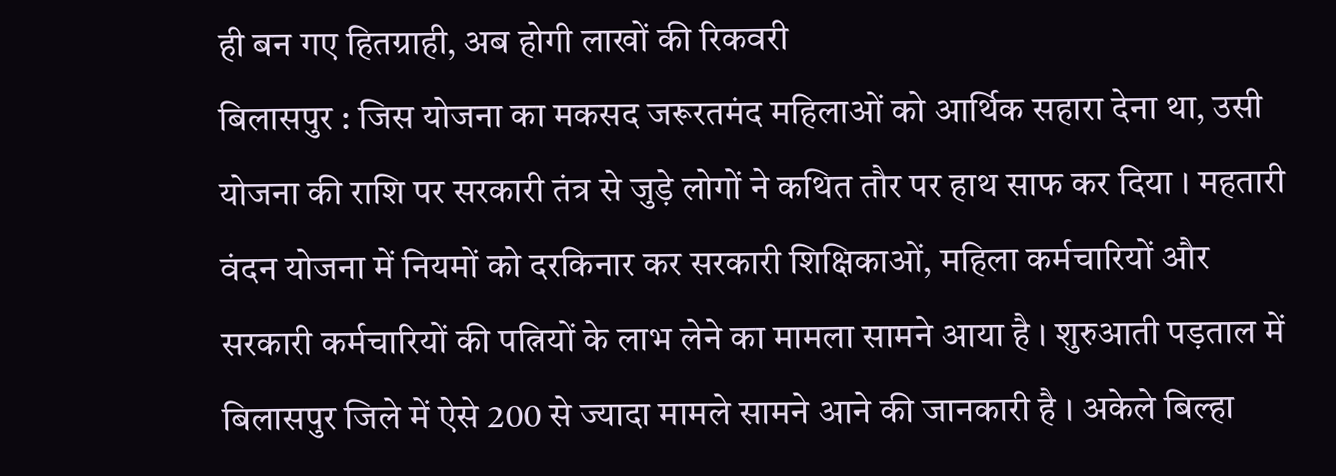ही बन गए हितग्राही, अब होगी लाखों की रिकवरी
बिलासपुर : जिस योजना का मकसद जरूरतमंद महिलाओं को आर्थिक सहारा देना था, उसी योजना की राशि पर सरकारी तंत्र से जुड़े लोगों ने कथित तौर पर हाथ साफ कर दिया । महतारी वंदन योजना में नियमों को दरकिनार कर सरकारी शिक्षिकाओं, महिला कर्मचारियों और सरकारी कर्मचारियों की पत्नियों के लाभ लेने का मामला सामने आया है । शुरुआती पड़ताल में बिलासपुर जिले में ऐसे 200 से ज्यादा मामले सामने आने की जानकारी है । अकेले बिल्हा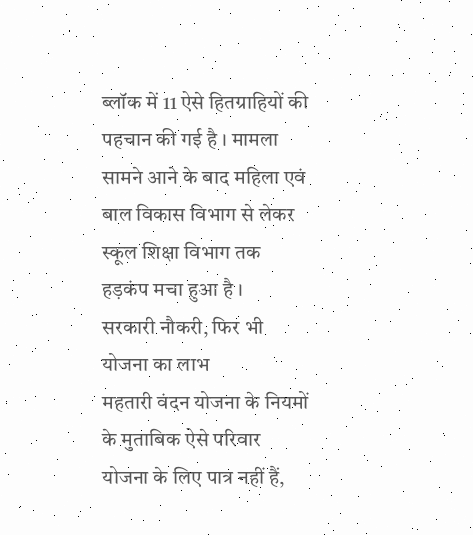ब्लॉक में 11 ऐसे हितग्राहियों की पहचान की गई है । मामला सामने आने के बाद महिला एवं बाल विकास विभाग से लेकर स्कूल शिक्षा विभाग तक हड़कंप मचा हुआ है ।
सरकारी नौकरी, फिर भी योजना का लाभ
महतारी वंदन योजना के नियमों के मुताबिक ऐसे परिवार योजना के लिए पात्र नहीं हैं,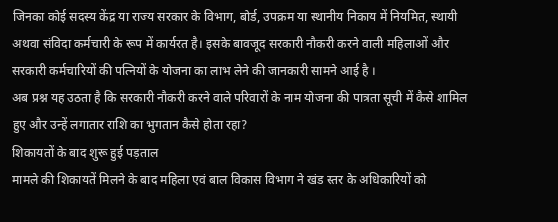जिनका कोई सदस्य केंद्र या राज्य सरकार के विभाग, बोर्ड, उपक्रम या स्थानीय निकाय में नियमित, स्थायी अथवा संविदा कर्मचारी के रूप में कार्यरत है। इसके बावजूद सरकारी नौकरी करने वाली महिलाओं और सरकारी कर्मचारियों की पत्नियों के योजना का लाभ लेने की जानकारी सामने आई है ।
अब प्रश्न यह उठता है कि सरकारी नौकरी करने वाले परिवारों के नाम योजना की पात्रता सूची में कैसे शामिल हुए और उन्हें लगातार राशि का भुगतान कैसे होता रहा?
शिकायतों के बाद शुरू हुई पड़ताल
मामले की शिकायतें मिलने के बाद महिला एवं बाल विकास विभाग ने खंड स्तर के अधिकारियों को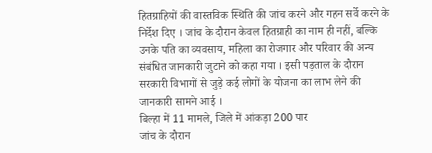हितग्राहियों की वास्तविक स्थिति की जांच करने और गहन सर्वे करने के निर्देश दिए । जांच के दौरान केवल हितग्राही का नाम ही नहीं, बल्कि उनके पति का व्यवसाय, महिला का रोजगार और परिवार की अन्य संबंधित जानकारी जुटाने को कहा गया । इसी पड़ताल के दौरान सरकारी विभागों से जुड़े कई लोगों के योजना का लाभ लेने की जानकारी सामने आई ।
बिल्हा में 11 मामले, जिले में आंकड़ा 200 पार
जांच के दौरान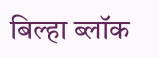बिल्हा ब्लॉक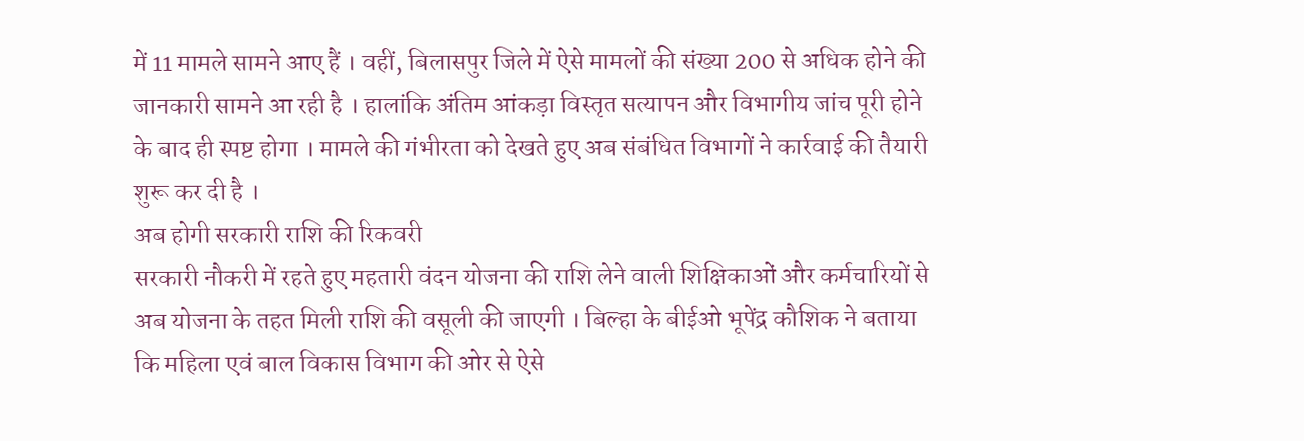में 11 मामले सामने आए हैं । वहीं, बिलासपुर जिले में ऐसे मामलों की संख्या 200 से अधिक होने की जानकारी सामने आ रही है । हालांकि अंतिम आंकड़ा विस्तृत सत्यापन और विभागीय जांच पूरी होने के बाद ही स्पष्ट होगा । मामले की गंभीरता को देखते हुए अब संबंधित विभागों ने कार्रवाई की तैयारी शुरू कर दी है ।
अब होगी सरकारी राशि की रिकवरी
सरकारी नौकरी में रहते हुए महतारी वंदन योजना की राशि लेने वाली शिक्षिकाओं और कर्मचारियों से अब योजना के तहत मिली राशि की वसूली की जाएगी । बिल्हा के बीईओ भूपेंद्र कौशिक ने बताया कि महिला एवं बाल विकास विभाग की ओर से ऐसे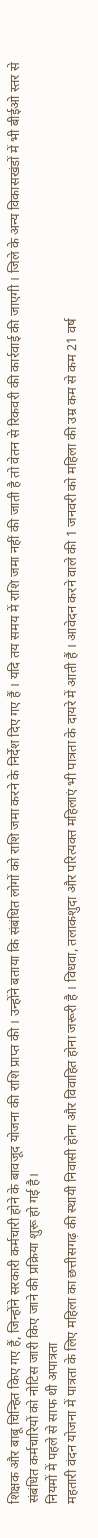शिक्षक और बाबू चिन्हित किए गए हैं, जिन्होंने सरकारी कर्मचारी होने के बावजूद योजना की राशि प्राप्त की । उन्होंने बताया कि संबंधित लोगों को राशि जमा करने के निर्देश दिए गए हैं । यदि तय समय में राशि जमा नहीं की जाती है तो वेतन से रिकवरी की कार्रवाई की जाएगी । जिले के अन्य विकासखंडों में भी बीईओ स्तर से संबंधित कर्मचारियों को नोटिस जारी किए जाने की प्रक्रिया शुरू हो गई है।
नियमों में पहले से साफ थी अपात्रता
महतारी वंदन योजना में पात्रता के लिए महिला का छत्तीसगढ़ की स्थायी निवासी होना और विवाहित होना जरूरी है । विधवा, तलाकशुदा और परित्यक्त महिलाएं भी पात्रता के दायरे में आती हैं । आवेदन करने वाले की 1 जनवरी को महिला की उम्र कम से कम 21 वर्ष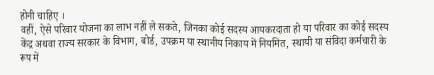होनी चाहिए ।
वहीं, ऐसे परिवार योजना का लाभ नहीं ले सकते, जिनका कोई सदस्य आयकरदाता हो या परिवार का कोई सदस्य केंद्र अथवा राज्य सरकार के विभाग, बोर्ड, उपक्रम या स्थानीय निकाय में नियमित, स्थायी या संविदा कर्मचारी के रूप में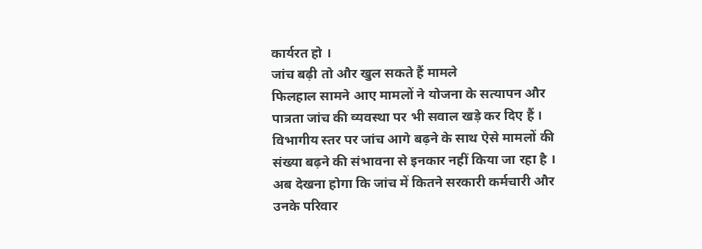कार्यरत हो ।
जांच बढ़ी तो और खुल सकते हैं मामले
फिलहाल सामने आए मामलों ने योजना के सत्यापन और पात्रता जांच की व्यवस्था पर भी सवाल खड़े कर दिए हैं । विभागीय स्तर पर जांच आगे बढ़ने के साथ ऐसे मामलों की संख्या बढ़ने की संभावना से इनकार नहीं किया जा रहा है । अब देखना होगा कि जांच में कितने सरकारी कर्मचारी और उनके परिवार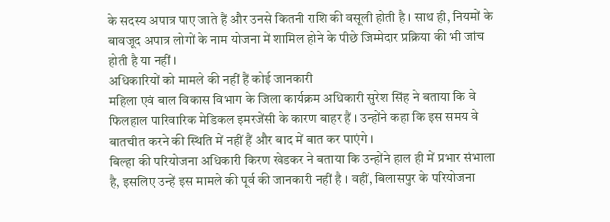के सदस्य अपात्र पाए जाते हैं और उनसे कितनी राशि की वसूली होती है । साथ ही, नियमों के बावजूद अपात्र लोगों के नाम योजना में शामिल होने के पीछे जिम्मेदार प्रक्रिया की भी जांच होती है या नहीं ।
अधिकारियों को मामले की नहीं हैं कोई जानकारी
महिला एवं बाल विकास विभाग के जिला कार्यक्रम अधिकारी सुरेश सिंह ने बताया कि वे फिलहाल पारिवारिक मेडिकल इमरजेंसी के कारण बाहर हैं । उन्होंने कहा कि इस समय वे बातचीत करने की स्थिति में नहीं हैं और बाद में बात कर पाएंगे ।
बिल्हा की परियोजना अधिकारी किरण खेडकर ने बताया कि उन्होंने हाल ही में प्रभार संभाला है, इसलिए उन्हें इस मामले की पूर्व की जानकारी नहीं है । वहीं, बिलासपुर के परियोजना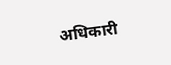अधिकारी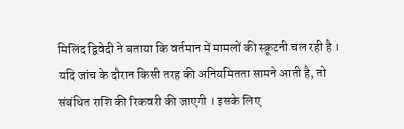मिलिंद द्विवेदी ने बताया कि वर्तमान में मामलों की स्क्रूटनी चल रही है । यदि जांच के दौरान किसी तरह की अनियमितता सामने आती है, तो संबंधित राशि की रिकवरी की जाएगी । इसके लिए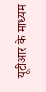यूटीआर के माध्यम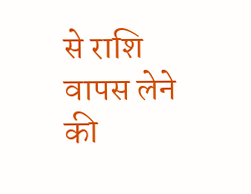से राशि वापस लेने की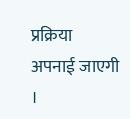प्रक्रिया अपनाई जाएगी ।